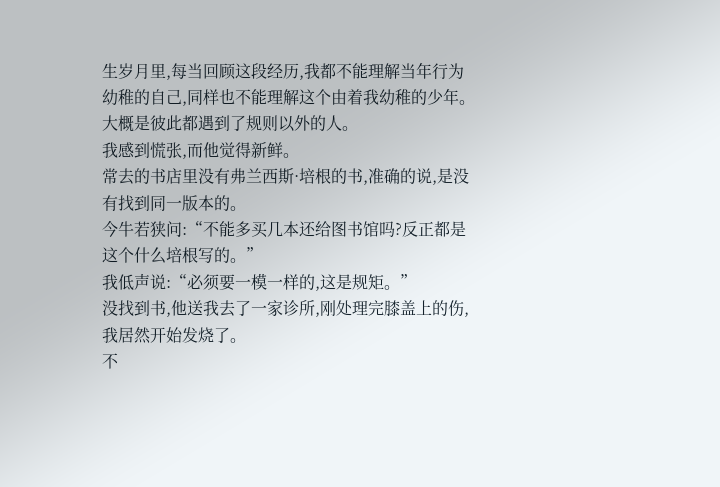生岁月里,每当回顾这段经历,我都不能理解当年行为幼稚的自己,同样也不能理解这个由着我幼稚的少年。
大概是彼此都遇到了规则以外的人。
我感到慌张,而他觉得新鲜。
常去的书店里没有弗兰西斯·培根的书,准确的说,是没有找到同一版本的。
今牛若狭问:“不能多买几本还给图书馆吗?反正都是这个什么培根写的。”
我低声说:“必须要一模一样的,这是规矩。”
没找到书,他送我去了一家诊所,刚处理完膝盖上的伤,我居然开始发烧了。
不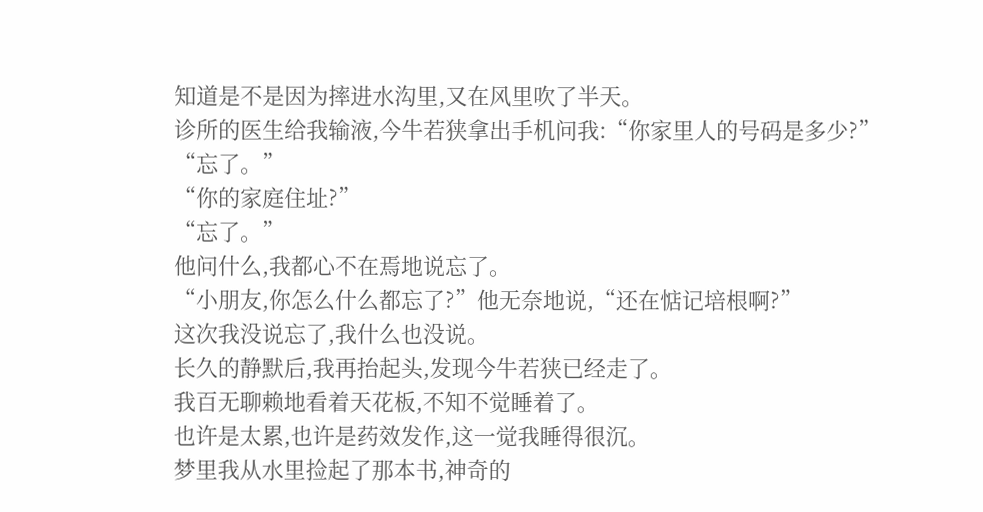知道是不是因为摔进水沟里,又在风里吹了半天。
诊所的医生给我输液,今牛若狭拿出手机问我:“你家里人的号码是多少?”
“忘了。”
“你的家庭住址?”
“忘了。”
他问什么,我都心不在焉地说忘了。
“小朋友,你怎么什么都忘了?”他无奈地说,“还在惦记培根啊?”
这次我没说忘了,我什么也没说。
长久的静默后,我再抬起头,发现今牛若狭已经走了。
我百无聊赖地看着天花板,不知不觉睡着了。
也许是太累,也许是药效发作,这一觉我睡得很沉。
梦里我从水里捡起了那本书,神奇的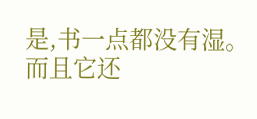是,书一点都没有湿。
而且它还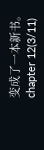变成了一本新书。
chapter 12(3/11)